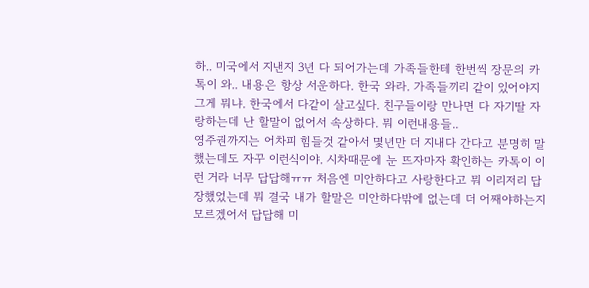하.. 미국에서 지낸지 3년 다 되어가는데 가족들한테 한번씩 장문의 카톡이 와.. 내용은 항상 서운하다. 한국 와라. 가족들끼리 같이 있어야지 그게 뭐냐. 한국에서 다같이 살고싶다. 친구들이랑 만나면 다 자기딸 자랑하는데 난 할말이 없어서 속상하다. 뭐 이런내용들..
영주권까지는 어차피 힘들것 같아서 몇년만 더 지내다 간다고 분명히 말했는데도 자꾸 이런식이야. 시차때문에 눈 뜨자마자 확인하는 카톡이 이런 거라 너무 답답해ㅠㅠ 처음엔 미안하다고 사랑한다고 뭐 이리저리 답장했었는데 뭐 결국 내가 할말은 미안하다밖에 없는데 더 어째야하는지 모르겠어서 답답해 미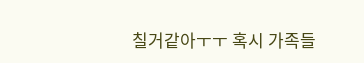칠거같아ㅜㅜ 혹시 가족들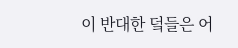이 반대한 덬들은 어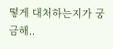떻게 대처하는지가 궁금해..